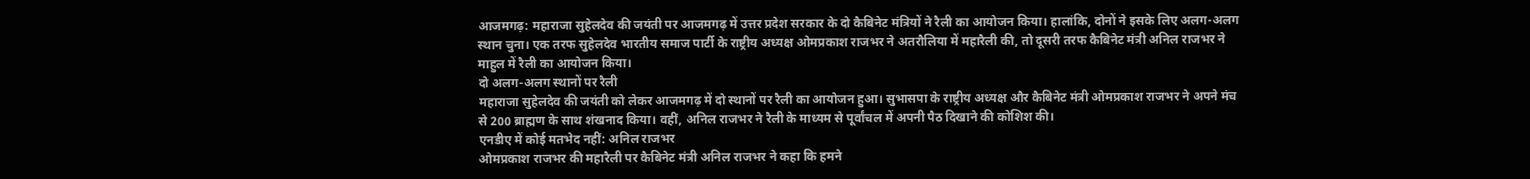आजमगढ़: महाराजा सुहेलदेव की जयंती पर आजमगढ़ में उत्तर प्रदेश सरकार के दो कैबिनेट मंत्रियों ने रैली का आयोजन किया। हालांकि, दोनों ने इसके लिए अलग-अलग स्थान चुना। एक तरफ सुहेलदेव भारतीय समाज पार्टी के राष्ट्रीय अध्यक्ष ओमप्रकाश राजभर ने अतरौलिया में महारैली की, तो दूसरी तरफ कैबिनेट मंत्री अनिल राजभर ने माहुल में रैली का आयोजन किया।
दो अलग-अलग स्थानों पर रैली
महाराजा सुहेलदेव की जयंती को लेकर आजमगढ़ में दो स्थानों पर रैली का आयोजन हुआ। सुभासपा के राष्ट्रीय अध्यक्ष और कैबिनेट मंत्री ओमप्रकाश राजभर ने अपने मंच से 200 ब्राह्मण के साथ शंखनाद किया। वहीं, अनिल राजभर ने रैली के माध्यम से पूर्वांचल में अपनी पैठ दिखाने की कोशिश की।
एनडीए में कोई मतभेद नहीं: अनिल राजभर
ओमप्रकाश राजभर की महारैली पर कैबिनेट मंत्री अनिल राजभर ने कहा कि हमने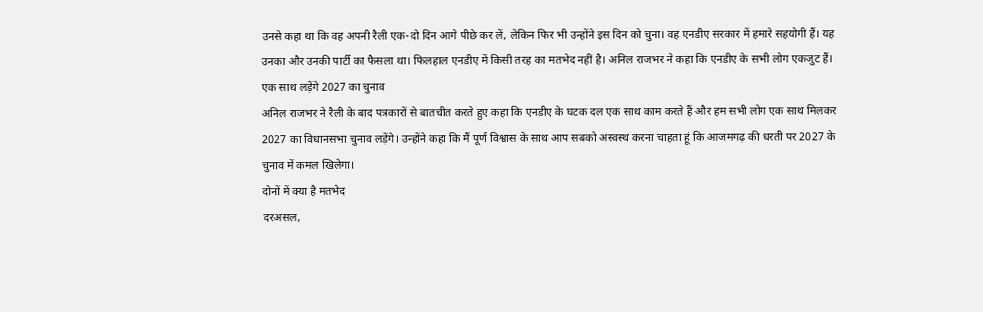उनसे कहा था कि वह अपनी रैली एक-दो दिन आगे पीछे कर लें, लेकिन फिर भी उन्होंने इस दिन को चुना। वह एनडीए सरकार में हमारे सहयोगी हैं। यह उनका और उनकी पार्टी का फैसला था। फिलहाल एनडीए में किसी तरह का मतभेद नहीं है। अनिल राजभर ने कहा कि एनडीए के सभी लोग एकजुट हैं।
एक साथ लड़ेंगे 2027 का चुनाव
अनिल राजभर ने रैली के बाद पत्रकारों से बातचीत करते हुए कहा कि एनडीए के घटक दल एक साथ काम करते हैं और हम सभी लोग एक साथ मिलकर 2027 का विधानसभा चुनाव लड़ेंगे। उन्होंने कहा कि मैं पूर्ण विश्वास के साथ आप सबको अस्वस्थ करना चाहता हूं कि आजमगढ़ की धरती पर 2027 के चुनाव में कमल खिलेगा।
दोनों में क्या है मतभेद
दरअसल,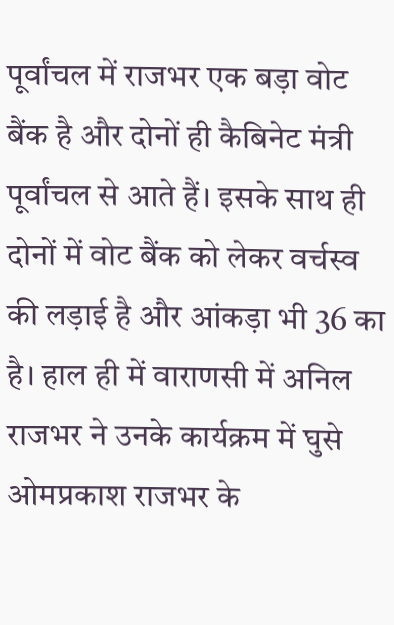पूर्वांचल में राजभर एक बड़ा वोट बैंक है और दोनों ही कैबिनेट मंत्री पूर्वांचल से आते हैं। इसके साथ ही दोनों में वोट बैंक को लेकर वर्चस्व की लड़ाई है और आंकड़ा भी 36 का है। हाल ही में वाराणसी में अनिल राजभर ने उनके कार्यक्रम में घुसे ओमप्रकाश राजभर के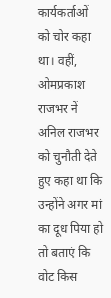कार्यकर्ताओं को चोर कहा था। वहीं, ओमप्रकाश राजभर नें अनिल राजभर को चुनौती देते हुए कहा था कि उन्होंने अगर मां का दूध पिया हो तो बताएं कि वोट किस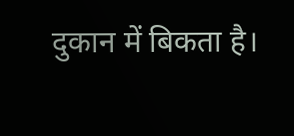दुकान में बिकता है।